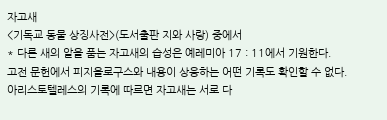자고새
<기독교 동물 상징사전>(도서출판 지와 사랑) 중에서
* 다른 새의 알을 품는 자고새의 습성은 예레미아 17 : 11에서 기원한다.
고전 문헌에서 피지올로구스와 내용이 상응하는 어떤 기록도 확인할 수 없다.
아리스토텔레스의 기록에 따르면 자고새는 서로 다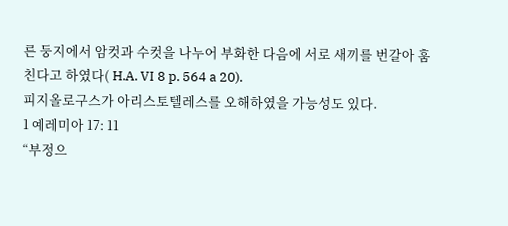른 둥지에서 암컷과 수컷을 나누어 부화한 다음에 서로 새끼를 번갈아 훔친다고 하였다( H.A. VI 8 p. 564 a 20).
피지올로구스가 아리스토텔레스를 오해하였을 가능성도 있다.
1 예레미아 17: 11
“부정으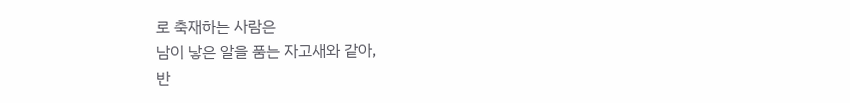로 축재하는 사람은
남이 낳은 알을 품는 자고새와 같아,
반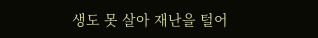생도 못 살아 재난을 털어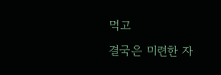먹고
결국은 미련한 자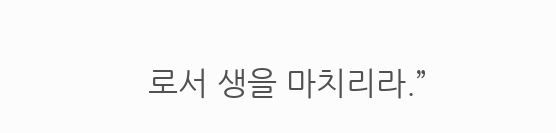로서 생을 마치리라.”